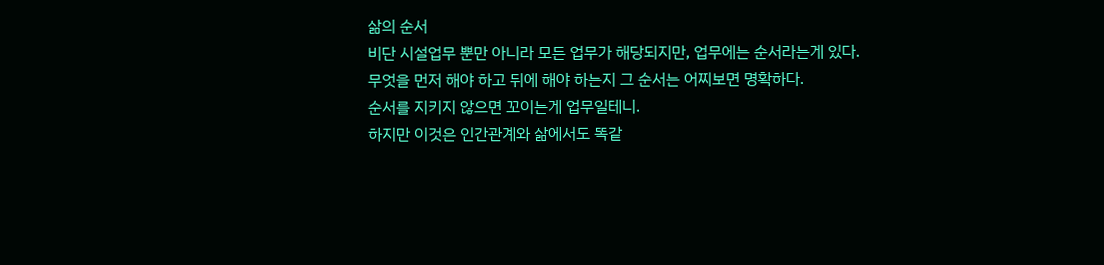삶의 순서
비단 시설업무 뿐만 아니라 모든 업무가 해당되지만, 업무에는 순서라는게 있다.
무엇을 먼저 해야 하고 뒤에 해야 하는지 그 순서는 어찌보면 명확하다.
순서를 지키지 않으면 꼬이는게 업무일테니.
하지만 이것은 인간관계와 삶에서도 똑같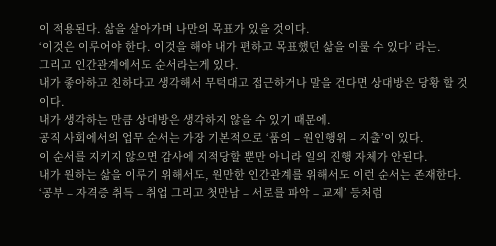이 적용된다. 삶을 살아가며 나만의 목표가 있을 것이다.
‘이것은 이루어야 한다. 이것을 해야 내가 편하고 목표했던 삶을 이룰 수 있다’ 라는.
그리고 인간관계에서도 순서라는게 있다.
내가 좋아하고 친하다고 생각해서 무턱대고 접근하거나 말을 건다면 상대방은 당황 할 것이다.
내가 생각하는 만큼 상대방은 생각하지 않을 수 있기 때문에.
공직 사회에서의 업무 순서는 가장 기본적으로 ‘품의 – 원인행위 – 지출’이 있다.
이 순서를 지키지 않으면 감사에 지적당할 뿐만 아니라 일의 진행 자체가 안된다.
내가 원하는 삶을 이루기 위해서도, 원만한 인간관계를 위해서도 이런 순서는 존재한다.
‘공부 – 자격증 취득 – 취업 그리고 첫만남 – 서로를 파악 – 교제’ 등처럼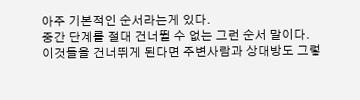아주 기본적인 순서라는게 있다.
중간 단계를 절대 건너뛸 수 없는 그런 순서 말이다.
이것들을 건너뛰게 된다면 주변사람과 상대방도 그렇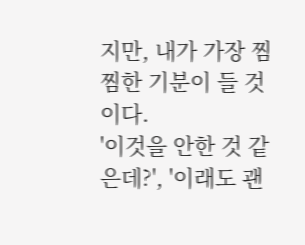지만, 내가 가장 찜찜한 기분이 들 것이다.
'이것을 안한 것 같은데?', '이래도 괜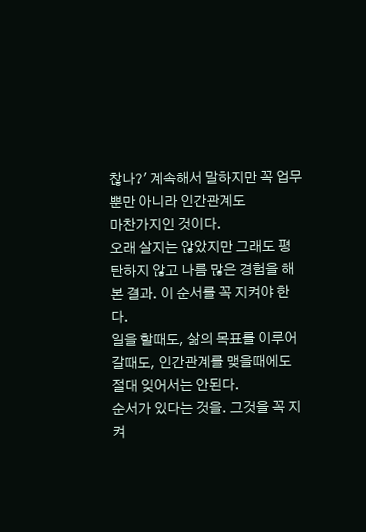찮나?' 계속해서 말하지만 꼭 업무 뿐만 아니라 인간관계도
마찬가지인 것이다.
오래 살지는 않았지만 그래도 평탄하지 않고 나름 많은 경험을 해본 결과. 이 순서를 꼭 지켜야 한다.
일을 할때도, 삶의 목표를 이루어갈때도, 인간관계를 맺을때에도 절대 잊어서는 안된다.
순서가 있다는 것을. 그것을 꼭 지켜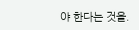야 한다는 것을.